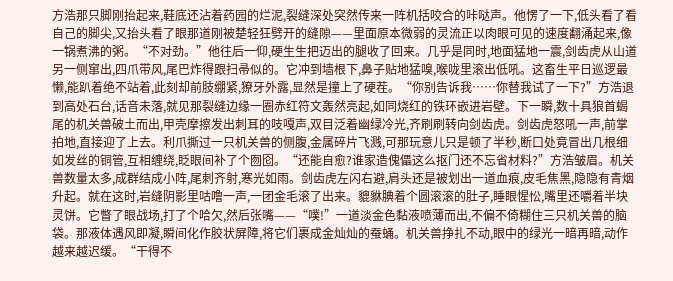方浩那只脚刚抬起来,鞋底还沾着药园的烂泥,裂缝深处突然传来一阵机括咬合的咔哒声。他愣了一下,低头看了看自己的脚尖,又抬头看了眼那道刚被楚轻狂劈开的缝隙——里面原本微弱的灵流正以肉眼可见的速度翻涌起来,像一锅煮沸的粥。“不对劲。”他往后一仰,硬生生把迈出的腿收了回来。几乎是同时,地面猛地一震,剑齿虎从山道另一侧窜出,四爪带风,尾巴炸得跟扫帚似的。它冲到墙根下,鼻子贴地猛嗅,喉咙里滚出低吼。这畜生平日巡逻最懒,能趴着绝不站着,此刻却前肢绷紧,獠牙外露,显然是撞上了硬茬。“你别告诉我……你替我试了一下?”方浩退到高处石台,话音未落,就见那裂缝边缘一圈赤红符文轰然亮起,如同烧红的铁环嵌进岩壁。下一瞬,数十具狼首蝎尾的机关兽破土而出,甲壳摩擦发出刺耳的吱嘎声,双目泛着幽绿冷光,齐刷刷转向剑齿虎。剑齿虎怒吼一声,前掌拍地,直接迎了上去。利爪撕过一只机关兽的侧腹,金属碎片飞溅,可那玩意儿只是顿了半秒,断口处竟冒出几根细如发丝的铜管,互相缠绕,眨眼间补了个囫囵。“还能自愈?谁家造傀儡这么抠门还不忘省材料?”方浩皱眉。机关兽数量太多,成群结成小阵,尾刺齐射,寒光如雨。剑齿虎左闪右避,肩头还是被划出一道血痕,皮毛焦黑,隐隐有青烟升起。就在这时,岩缝阴影里咕噜一声,一团金毛滚了出来。貔貅腆着个圆滚滚的肚子,睡眼惺忪,嘴里还嚼着半块灵饼。它瞥了眼战场,打了个哈欠,然后张嘴——“噗!”一道淡金色黏液喷薄而出,不偏不倚糊住三只机关兽的脑袋。那液体遇风即凝,瞬间化作胶状屏障,将它们裹成金灿灿的蚕蛹。机关兽挣扎不动,眼中的绿光一暗再暗,动作越来越迟缓。“干得不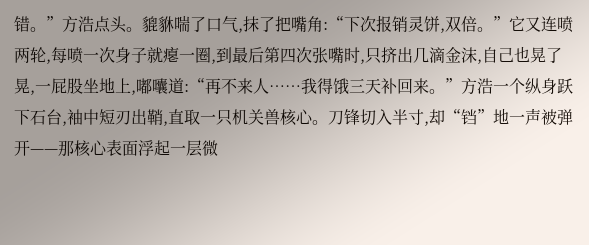错。”方浩点头。貔貅喘了口气,抹了把嘴角:“下次报销灵饼,双倍。”它又连喷两轮,每喷一次身子就瘪一圈,到最后第四次张嘴时,只挤出几滴金沫,自己也晃了晃,一屁股坐地上,嘟囔道:“再不来人……我得饿三天补回来。”方浩一个纵身跃下石台,袖中短刃出鞘,直取一只机关兽核心。刀锋切入半寸,却“铛”地一声被弹开——那核心表面浮起一层微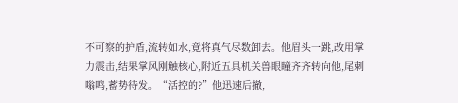不可察的护盾,流转如水,竟将真气尽数卸去。他眉头一跳,改用掌力震击,结果掌风刚触核心,附近五具机关兽眼瞳齐齐转向他,尾刺嗡鸣,蓄势待发。“活控的?”他迅速后撤,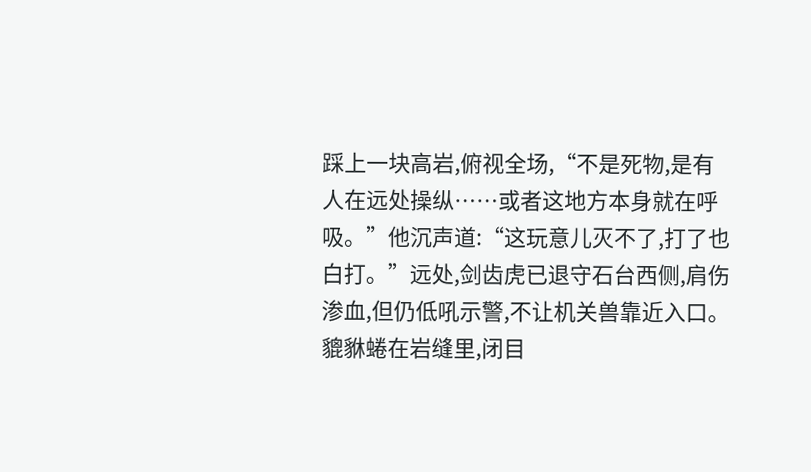踩上一块高岩,俯视全场,“不是死物,是有人在远处操纵……或者这地方本身就在呼吸。”他沉声道:“这玩意儿灭不了,打了也白打。”远处,剑齿虎已退守石台西侧,肩伤渗血,但仍低吼示警,不让机关兽靠近入口。貔貅蜷在岩缝里,闭目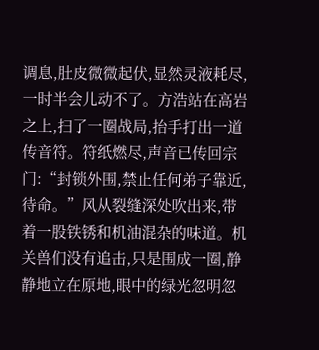调息,肚皮微微起伏,显然灵液耗尽,一时半会儿动不了。方浩站在高岩之上,扫了一圈战局,抬手打出一道传音符。符纸燃尽,声音已传回宗门:“封锁外围,禁止任何弟子靠近,待命。”风从裂缝深处吹出来,带着一股铁锈和机油混杂的味道。机关兽们没有追击,只是围成一圈,静静地立在原地,眼中的绿光忽明忽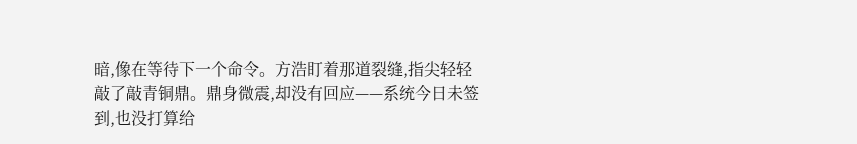暗,像在等待下一个命令。方浩盯着那道裂缝,指尖轻轻敲了敲青铜鼎。鼎身微震,却没有回应——系统今日未签到,也没打算给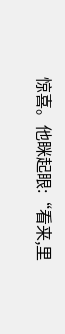惊喜。他眯起眼:“看来,里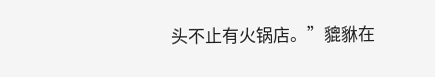头不止有火锅店。”貔貅在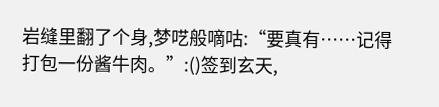岩缝里翻了个身,梦呓般嘀咕:“要真有……记得打包一份酱牛肉。”:()签到玄天,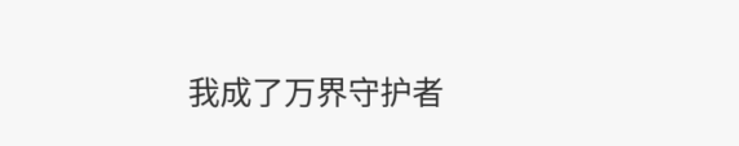我成了万界守护者